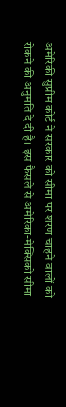अमेरिकी सुप्रीम कोर्ट ने सरकार को सीमा पर शरण चाहने वालों को रोकने की अनुमति दे दी है। इस फैसले से अमेरिका-मेक्सिको सीमा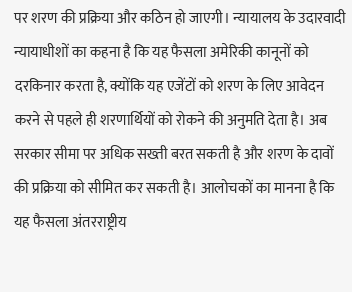पर शरण की प्रक्रिया और कठिन हो जाएगी। न्यायालय के उदारवादी न्यायाधीशों का कहना है कि यह फैसला अमेरिकी कानूनों को दरकिनार करता है, क्योंकि यह एजेंटों को शरण के लिए आवेदन करने से पहले ही शरणार्थियों को रोकने की अनुमति देता है। अब सरकार सीमा पर अधिक सख्ती बरत सकती है और शरण के दावों की प्रक्रिया को सीमित कर सकती है। आलोचकों का मानना है कि यह फैसला अंतरराष्ट्रीय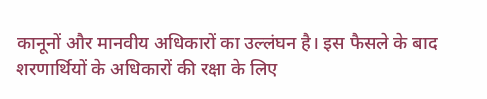कानूनों और मानवीय अधिकारों का उल्लंघन है। इस फैसले के बाद शरणार्थियों के अधिकारों की रक्षा के लिए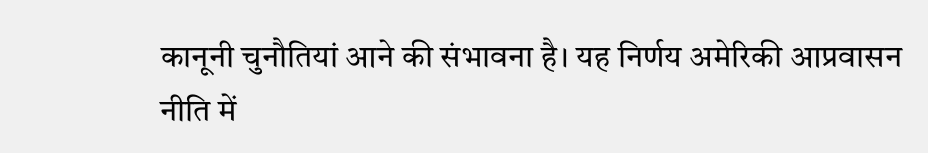कानूनी चुनौतियां आने की संभावना है। यह निर्णय अमेरिकी आप्रवासन नीति में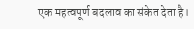एक महत्वपूर्ण बदलाव का संकेत देता है।